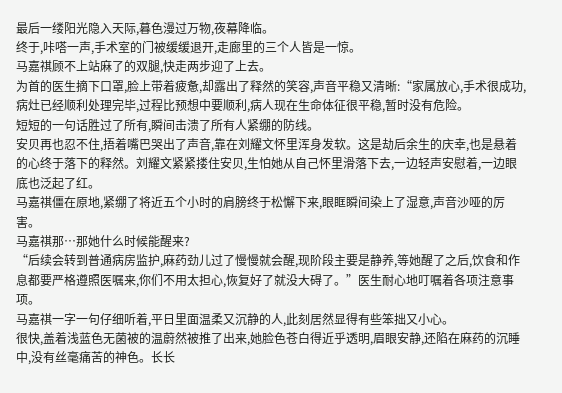最后一缕阳光隐入天际,暮色漫过万物,夜幕降临。
终于,咔嗒一声,手术室的门被缓缓退开,走廊里的三个人皆是一惊。
马嘉祺顾不上站麻了的双腿,快走两步迎了上去。
为首的医生摘下口罩,脸上带着疲惫,却露出了释然的笑容,声音平稳又清晰:“家属放心,手术很成功,病灶已经顺利处理完毕,过程比预想中要顺利,病人现在生命体征很平稳,暂时没有危险。
短短的一句话胜过了所有,瞬间击溃了所有人紧绷的防线。
安贝再也忍不住,捂着嘴巴哭出了声音,靠在刘耀文怀里浑身发软。这是劫后余生的庆幸,也是悬着的心终于落下的释然。刘耀文紧紧搂住安贝,生怕她从自己怀里滑落下去,一边轻声安慰着,一边眼底也泛起了红。
马嘉祺僵在原地,紧绷了将近五个小时的肩膀终于松懈下来,眼眶瞬间染上了湿意,声音沙哑的厉害。
马嘉祺那…那她什么时候能醒来?
“后续会转到普通病房监护,麻药劲儿过了慢慢就会醒,现阶段主要是静养,等她醒了之后,饮食和作息都要严格遵照医嘱来,你们不用太担心,恢复好了就没大碍了。”医生耐心地叮嘱着各项注意事项。
马嘉祺一字一句仔细听着,平日里面温柔又沉静的人,此刻居然显得有些笨拙又小心。
很快,盖着浅蓝色无菌被的温蔚然被推了出来,她脸色苍白得近乎透明,眉眼安静,还陷在麻药的沉睡中,没有丝毫痛苦的神色。长长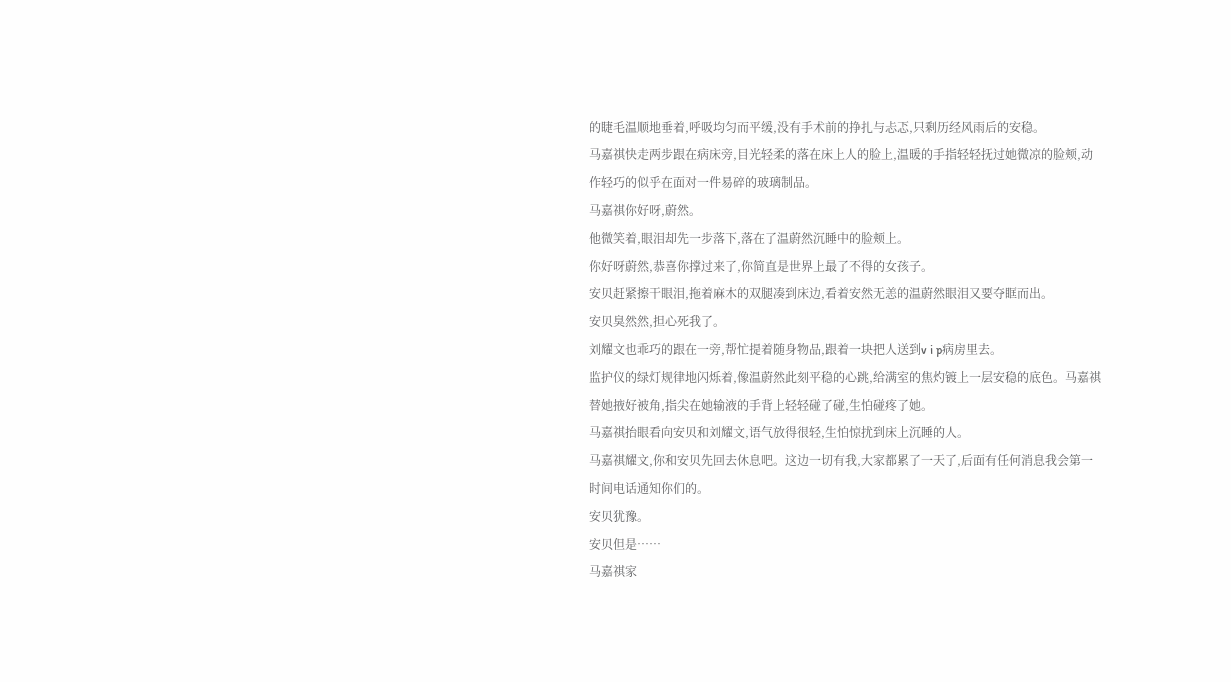的睫毛温顺地垂着,呼吸均匀而平缓,没有手术前的挣扎与忐忑,只剩历经风雨后的安稳。
马嘉祺快走两步跟在病床旁,目光轻柔的落在床上人的脸上,温暖的手指轻轻抚过她微凉的脸颊,动作轻巧的似乎在面对一件易碎的玻璃制品。
马嘉祺你好呀,蔚然。
他微笑着,眼泪却先一步落下,落在了温蔚然沉睡中的脸颊上。
你好呀蔚然,恭喜你撑过来了,你简直是世界上最了不得的女孩子。
安贝赶紧擦干眼泪,拖着麻木的双腿凑到床边,看着安然无恙的温蔚然眼泪又要夺眶而出。
安贝臭然然,担心死我了。
刘耀文也乖巧的跟在一旁,帮忙提着随身物品,跟着一块把人送到v i p病房里去。
监护仪的绿灯规律地闪烁着,像温蔚然此刻平稳的心跳,给满室的焦灼镀上一层安稳的底色。马嘉祺替她掖好被角,指尖在她输液的手背上轻轻碰了碰,生怕碰疼了她。
马嘉祺抬眼看向安贝和刘耀文,语气放得很轻,生怕惊扰到床上沉睡的人。
马嘉祺耀文,你和安贝先回去休息吧。这边一切有我,大家都累了一天了,后面有任何消息我会第一时间电话通知你们的。
安贝犹豫。
安贝但是……
马嘉祺家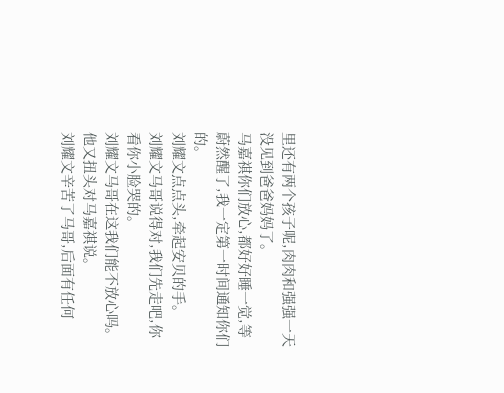里还有两个孩子呢,肉肉和强强一天没见到爸爸妈妈了。
马嘉祺你们放心,都好好睡一觉,等蔚然醒了,我一定第一时间通知你们的。
刘耀文点点头,牵起安贝的手。
刘耀文马哥说得对,我们先走吧,你看你小脸哭的。
刘耀文马哥在这我们能不放心吗。
他又扭头对马嘉祺说。
刘耀文辛苦了马哥,后面有任何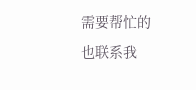需要帮忙的也联系我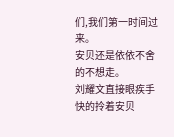们,我们第一时间过来。
安贝还是依依不舍的不想走。
刘耀文直接眼疾手快的拎着安贝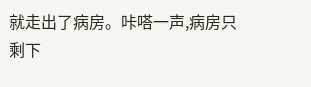就走出了病房。咔嗒一声,病房只剩下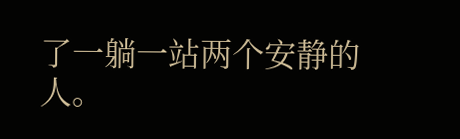了一躺一站两个安静的人。